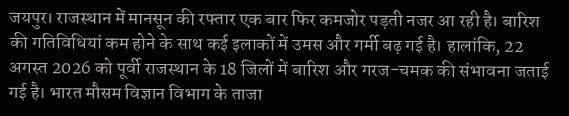जयपुर। राजस्थान में मानसून की रफ्तार एक बार फिर कमजोर पड़ती नजर आ रही है। बारिश की गतिविधियां कम होने के साथ कई इलाकों में उमस और गर्मी बढ़ गई है। हालांकि, 22 अगस्त 2026 को पूर्वी राजस्थान के 18 जिलों में बारिश और गरज-चमक की संभावना जताई गई है। भारत मौसम विज्ञान विभाग के ताजा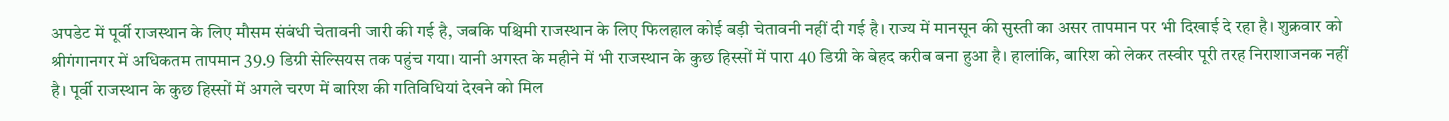अपडेट में पूर्वी राजस्थान के लिए मौसम संबंधी चेतावनी जारी की गई है, जबकि पश्चिमी राजस्थान के लिए फिलहाल कोई बड़ी चेतावनी नहीं दी गई है। राज्य में मानसून की सुस्ती का असर तापमान पर भी दिखाई दे रहा है। शुक्रवार को श्रीगंगानगर में अधिकतम तापमान 39.9 डिग्री सेल्सियस तक पहुंच गया। यानी अगस्त के महीने में भी राजस्थान के कुछ हिस्सों में पारा 40 डिग्री के बेहद करीब बना हुआ है। हालांकि, बारिश को लेकर तस्वीर पूरी तरह निराशाजनक नहीं है। पूर्वी राजस्थान के कुछ हिस्सों में अगले चरण में बारिश की गतिविधियां देखने को मिल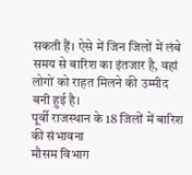सकती हैं। ऐसे में जिन जिलों में लंबे समय से बारिश का इंतजार है, वहां लोगों को राहत मिलने की उम्मीद बनी हुई है।
पूर्वी राजस्थान के 18 जिलों में बारिश की संभावना
मौसम विभाग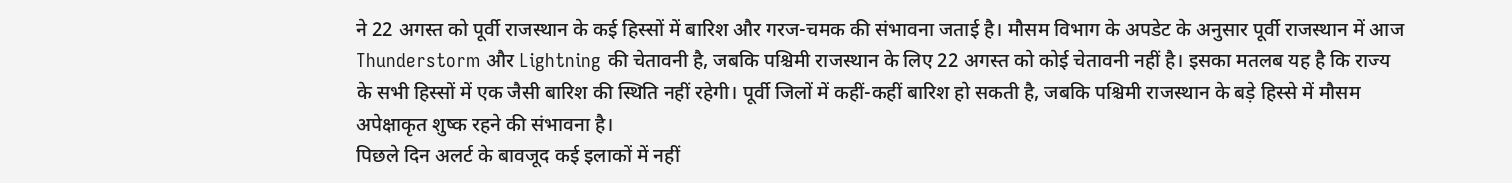ने 22 अगस्त को पूर्वी राजस्थान के कई हिस्सों में बारिश और गरज-चमक की संभावना जताई है। मौसम विभाग के अपडेट के अनुसार पूर्वी राजस्थान में आज Thunderstorm और Lightning की चेतावनी है, जबकि पश्चिमी राजस्थान के लिए 22 अगस्त को कोई चेतावनी नहीं है। इसका मतलब यह है कि राज्य के सभी हिस्सों में एक जैसी बारिश की स्थिति नहीं रहेगी। पूर्वी जिलों में कहीं-कहीं बारिश हो सकती है, जबकि पश्चिमी राजस्थान के बड़े हिस्से में मौसम अपेक्षाकृत शुष्क रहने की संभावना है।
पिछले दिन अलर्ट के बावजूद कई इलाकों में नहीं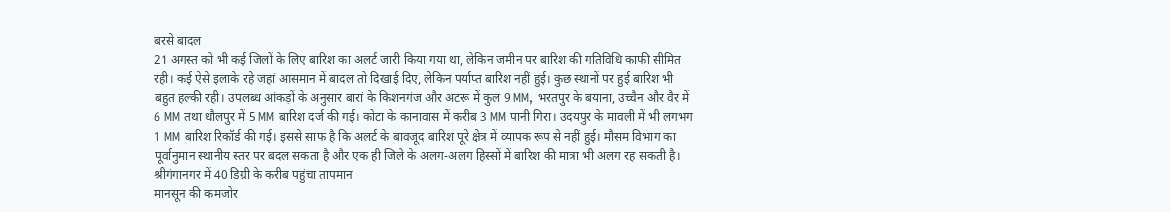बरसे बादल
21 अगस्त को भी कई जिलों के लिए बारिश का अलर्ट जारी किया गया था, लेकिन जमीन पर बारिश की गतिविधि काफी सीमित रही। कई ऐसे इलाके रहे जहां आसमान में बादल तो दिखाई दिए, लेकिन पर्याप्त बारिश नहीं हुई। कुछ स्थानों पर हुई बारिश भी बहुत हल्की रही। उपलब्ध आंकड़ों के अनुसार बारां के किशनगंज और अटरू में कुल 9 MM, भरतपुर के बयाना, उच्चैन और वैर में 6 MM तथा धौलपुर में 5 MM बारिश दर्ज की गई। कोटा के कानावास में करीब 3 MM पानी गिरा। उदयपुर के मावली में भी लगभग 1 MM बारिश रिकॉर्ड की गई। इससे साफ है कि अलर्ट के बावजूद बारिश पूरे क्षेत्र में व्यापक रूप से नहीं हुई। मौसम विभाग का पूर्वानुमान स्थानीय स्तर पर बदल सकता है और एक ही जिले के अलग-अलग हिस्सों में बारिश की मात्रा भी अलग रह सकती है।
श्रीगंगानगर में 40 डिग्री के करीब पहुंचा तापमान
मानसून की कमजोर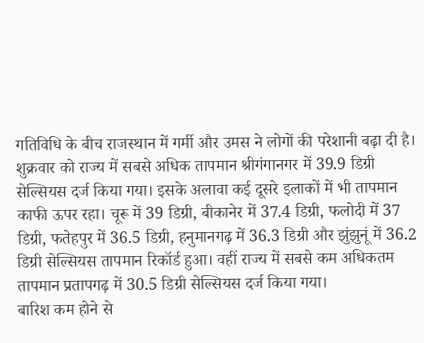गतिविधि के बीच राजस्थान में गर्मी और उमस ने लोगों की परेशानी बढ़ा दी है। शुक्रवार को राज्य में सबसे अधिक तापमान श्रीगंगानगर में 39.9 डिग्री सेल्सियस दर्ज किया गया। इसके अलावा कई दूसरे इलाकों में भी तापमान काफी ऊपर रहा। चूरू में 39 डिग्री, बीकानेर में 37.4 डिग्री, फलोदी में 37 डिग्री, फतेहपुर में 36.5 डिग्री, हनुमानगढ़ में 36.3 डिग्री और झुंझुनूं में 36.2 डिग्री सेल्सियस तापमान रिकॉर्ड हुआ। वहीं राज्य में सबसे कम अधिकतम तापमान प्रतापगढ़ में 30.5 डिग्री सेल्सियस दर्ज किया गया।
बारिश कम होने से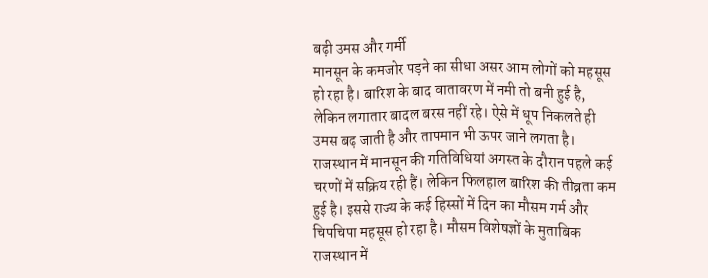बढ़ी उमस और गर्मी
मानसून के कमजोर पड़ने का सीधा असर आम लोगों को महसूस हो रहा है। बारिश के बाद वातावरण में नमी तो बनी हुई है, लेकिन लगातार बादल बरस नहीं रहे। ऐसे में धूप निकलते ही उमस बढ़ जाती है और तापमान भी ऊपर जाने लगता है। राजस्थान में मानसून की गतिविधियां अगस्त के दौरान पहले कई चरणों में सक्रिय रही हैं। लेकिन फिलहाल बारिश की तीव्रता कम हुई है। इससे राज्य के कई हिस्सों में दिन का मौसम गर्म और चिपचिपा महसूस हो रहा है। मौसम विशेषज्ञों के मुताबिक राजस्थान में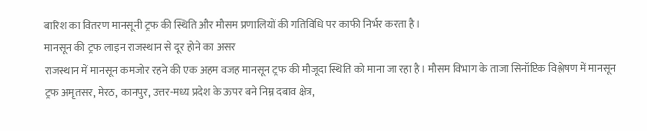बारिश का वितरण मानसूनी ट्रफ की स्थिति और मौसम प्रणालियों की गतिविधि पर काफी निर्भर करता है।
मानसून की ट्रफ लाइन राजस्थान से दूर होने का असर
राजस्थान में मानसून कमजोर रहने की एक अहम वजह मानसून ट्रफ की मौजूदा स्थिति को माना जा रहा है। मौसम विभाग के ताजा सिनॉप्टिक विश्लेषण में मानसून ट्रफ अमृतसर, मेरठ, कानपुर, उत्तर-मध्य प्रदेश के ऊपर बने निम्न दबाव क्षेत्र,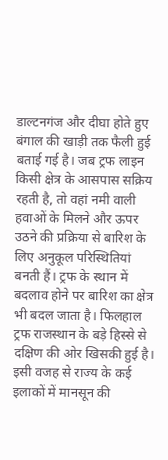डाल्टनगंज और दीघा होते हुए बंगाल की खाड़ी तक फैली हुई बताई गई है। जब ट्रफ लाइन किसी क्षेत्र के आसपास सक्रिय रहती है, तो वहां नमी वाली हवाओं के मिलने और ऊपर उठने की प्रक्रिया से बारिश के लिए अनुकूल परिस्थितियां बनती हैं। ट्रफ के स्थान में बदलाव होने पर बारिश का क्षेत्र भी बदल जाता है। फिलहाल ट्रफ राजस्थान के बड़े हिस्से से दक्षिण की ओर खिसकी हुई है। इसी वजह से राज्य के कई इलाकों में मानसून की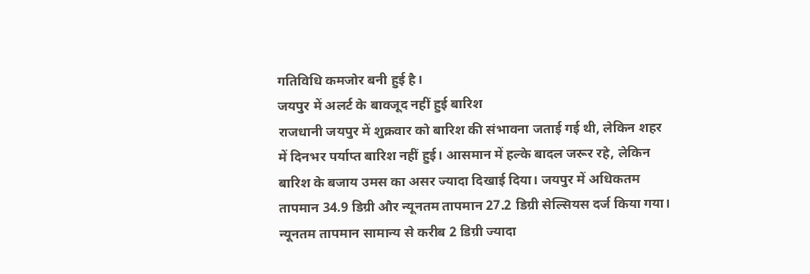गतिविधि कमजोर बनी हुई है।
जयपुर में अलर्ट के बावजूद नहीं हुई बारिश
राजधानी जयपुर में शुक्रवार को बारिश की संभावना जताई गई थी, लेकिन शहर में दिनभर पर्याप्त बारिश नहीं हुई। आसमान में हल्के बादल जरूर रहे, लेकिन बारिश के बजाय उमस का असर ज्यादा दिखाई दिया। जयपुर में अधिकतम तापमान 34.9 डिग्री और न्यूनतम तापमान 27.2 डिग्री सेल्सियस दर्ज किया गया। न्यूनतम तापमान सामान्य से करीब 2 डिग्री ज्यादा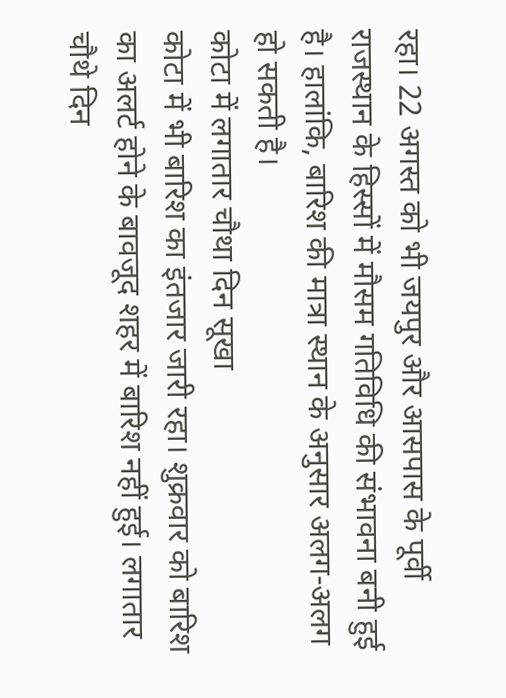रहा। 22 अगस्त को भी जयपुर और आसपास के पूर्वी राजस्थान के हिस्सों में मौसम गतिविधि की संभावना बनी हुई है। हालांकि, बारिश की मात्रा स्थान के अनुसार अलग-अलग हो सकती है।
कोटा में लगातार चौथा दिन सूखा
कोटा में भी बारिश का इंतजार जारी रहा। शुक्रवार को बारिश का अलर्ट होने के बावजूद शहर में बारिश नहीं हुई। लगातार चौथे दिन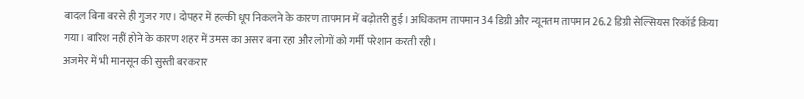बादल बिना बरसे ही गुजर गए। दोपहर में हल्की धूप निकलने के कारण तापमान में बढ़ोतरी हुई। अधिकतम तापमान 34 डिग्री और न्यूनतम तापमान 26.2 डिग्री सेल्सियस रिकॉर्ड किया गया। बारिश नहीं होने के कारण शहर में उमस का असर बना रहा और लोगों को गर्मी परेशान करती रही।
अजमेर में भी मानसून की सुस्ती बरकरार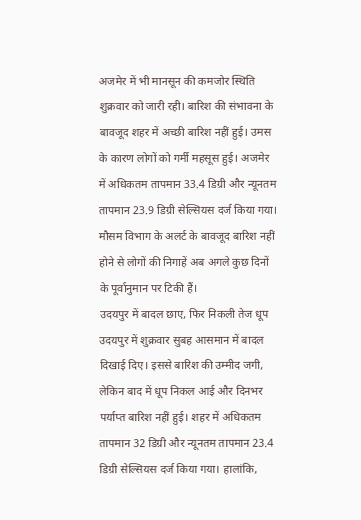अजमेर में भी मानसून की कमजोर स्थिति शुक्रवार को जारी रही। बारिश की संभावना के बावजूद शहर में अच्छी बारिश नहीं हुई। उमस के कारण लोगों को गर्मी महसूस हुई। अजमेर में अधिकतम तापमान 33.4 डिग्री और न्यूनतम तापमान 23.9 डिग्री सेल्सियस दर्ज किया गया। मौसम विभाग के अलर्ट के बावजूद बारिश नहीं होने से लोगों की निगाहें अब अगले कुछ दिनों के पूर्वानुमान पर टिकी हैं।
उदयपुर में बादल छाए, फिर निकली तेज धूप
उदयपुर में शुक्रवार सुबह आसमान में बादल दिखाई दिए। इससे बारिश की उम्मीद जगी, लेकिन बाद में धूप निकल आई और दिनभर पर्याप्त बारिश नहीं हुई। शहर में अधिकतम तापमान 32 डिग्री और न्यूनतम तापमान 23.4 डिग्री सेल्सियस दर्ज किया गया। हालांकि,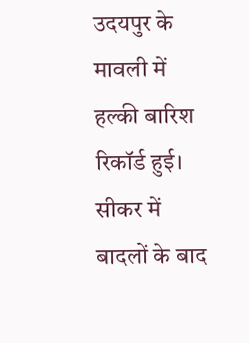उदयपुर के मावली में हल्की बारिश रिकॉर्ड हुई।
सीकर में बादलों के बाद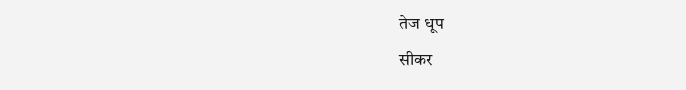तेज धूप
सीकर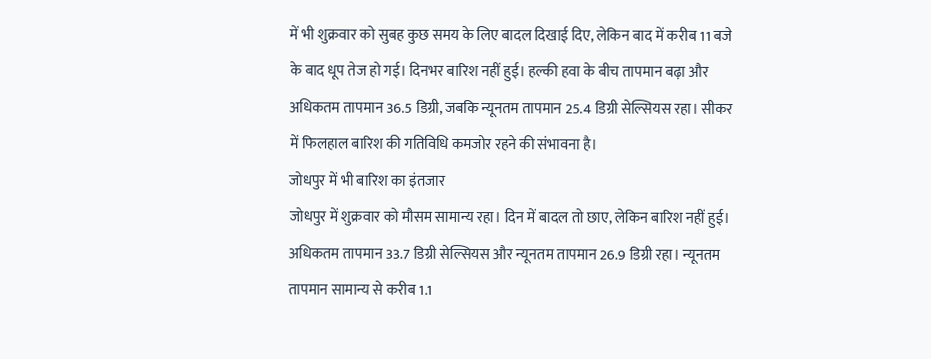में भी शुक्रवार को सुबह कुछ समय के लिए बादल दिखाई दिए, लेकिन बाद में करीब 11 बजे के बाद धूप तेज हो गई। दिनभर बारिश नहीं हुई। हल्की हवा के बीच तापमान बढ़ा और अधिकतम तापमान 36.5 डिग्री, जबकि न्यूनतम तापमान 25.4 डिग्री सेल्सियस रहा। सीकर में फिलहाल बारिश की गतिविधि कमजोर रहने की संभावना है।
जोधपुर में भी बारिश का इंतजार
जोधपुर में शुक्रवार को मौसम सामान्य रहा। दिन में बादल तो छाए, लेकिन बारिश नहीं हुई। अधिकतम तापमान 33.7 डिग्री सेल्सियस और न्यूनतम तापमान 26.9 डिग्री रहा। न्यूनतम तापमान सामान्य से करीब 1.1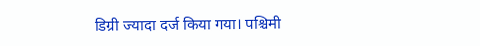डिग्री ज्यादा दर्ज किया गया। पश्चिमी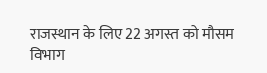राजस्थान के लिए 22 अगस्त को मौसम विभाग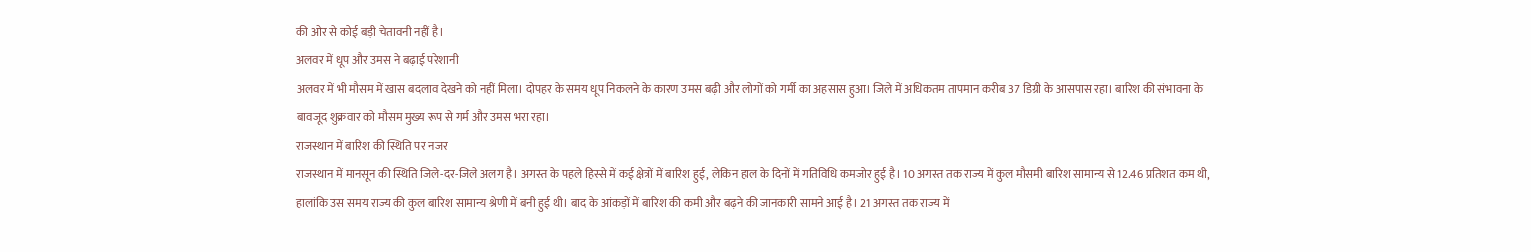की ओर से कोई बड़ी चेतावनी नहीं है।
अलवर में धूप और उमस ने बढ़ाई परेशानी
अलवर में भी मौसम में खास बदलाव देखने को नहीं मिला। दोपहर के समय धूप निकलने के कारण उमस बढ़ी और लोगों को गर्मी का अहसास हुआ। जिले में अधिकतम तापमान करीब 37 डिग्री के आसपास रहा। बारिश की संभावना के बावजूद शुक्रवार को मौसम मुख्य रूप से गर्म और उमस भरा रहा।
राजस्थान में बारिश की स्थिति पर नजर
राजस्थान में मानसून की स्थिति जिले-दर-जिले अलग है। अगस्त के पहले हिस्से में कई क्षेत्रों में बारिश हुई, लेकिन हाल के दिनों में गतिविधि कमजोर हुई है। 10 अगस्त तक राज्य में कुल मौसमी बारिश सामान्य से 12.46 प्रतिशत कम थी, हालांकि उस समय राज्य की कुल बारिश सामान्य श्रेणी में बनी हुई थी। बाद के आंकड़ों में बारिश की कमी और बढ़ने की जानकारी सामने आई है। 21 अगस्त तक राज्य में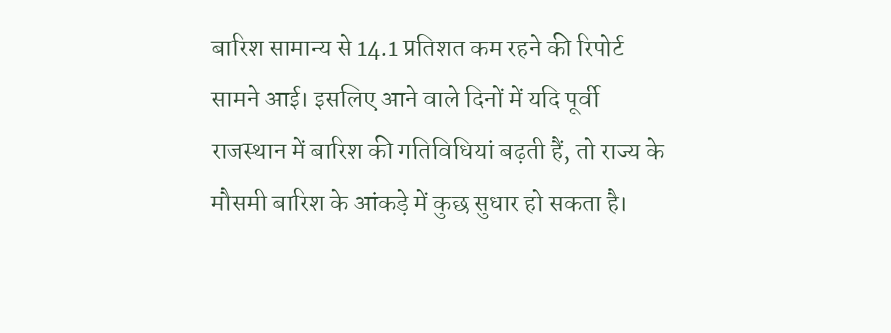बारिश सामान्य से 14.1 प्रतिशत कम रहने की रिपोर्ट सामने आई। इसलिए आने वाले दिनों में यदि पूर्वी राजस्थान में बारिश की गतिविधियां बढ़ती हैं, तो राज्य के मौसमी बारिश के आंकड़े में कुछ सुधार हो सकता है।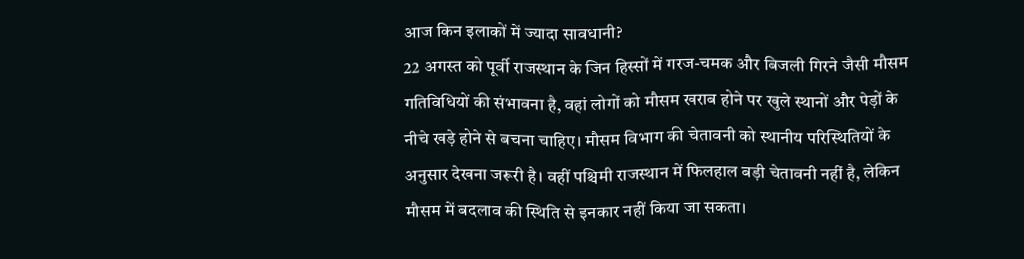आज किन इलाकों में ज्यादा सावधानी?
22 अगस्त को पूर्वी राजस्थान के जिन हिस्सों में गरज-चमक और बिजली गिरने जैसी मौसम गतिविधियों की संभावना है, वहां लोगों को मौसम खराब होने पर खुले स्थानों और पेड़ों के नीचे खड़े होने से बचना चाहिए। मौसम विभाग की चेतावनी को स्थानीय परिस्थितियों के अनुसार देखना जरूरी है। वहीं पश्चिमी राजस्थान में फिलहाल बड़ी चेतावनी नहीं है, लेकिन मौसम में बदलाव की स्थिति से इनकार नहीं किया जा सकता।